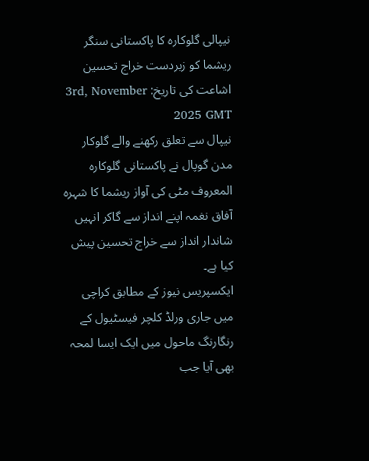نیپالی گلوکارہ کا پاکستانی سنگر ریشما کو زبردست خراج تحسین
اشاعت کی تاریخ: 3rd, November 2025 GMT
نیپال سے تعلق رکھنے والے گلوکار مدن گوپال نے پاکستانی گلوکارہ المعروف مٹی کی آواز ریشما کا شہرہ آفاق نغمہ اپنے انداز سے گاکر انہیں شاندار انداز سے خراج تحسین پیش کیا ہے۔
ایکسپریس نیوز کے مطابق کراچی میں جاری ورلڈ کلچر فیسٹیول کے رنگارنگ ماحول میں ایک ایسا لمحہ بھی آیا جب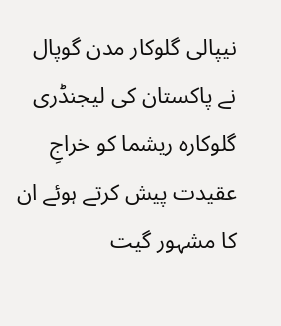نیپالی گلوکار مدن گوپال نے پاکستان کی لیجنڈری گلوکارہ ریشما کو خراجِ عقیدت پیش کرتے ہوئے ان کا مشہور گیت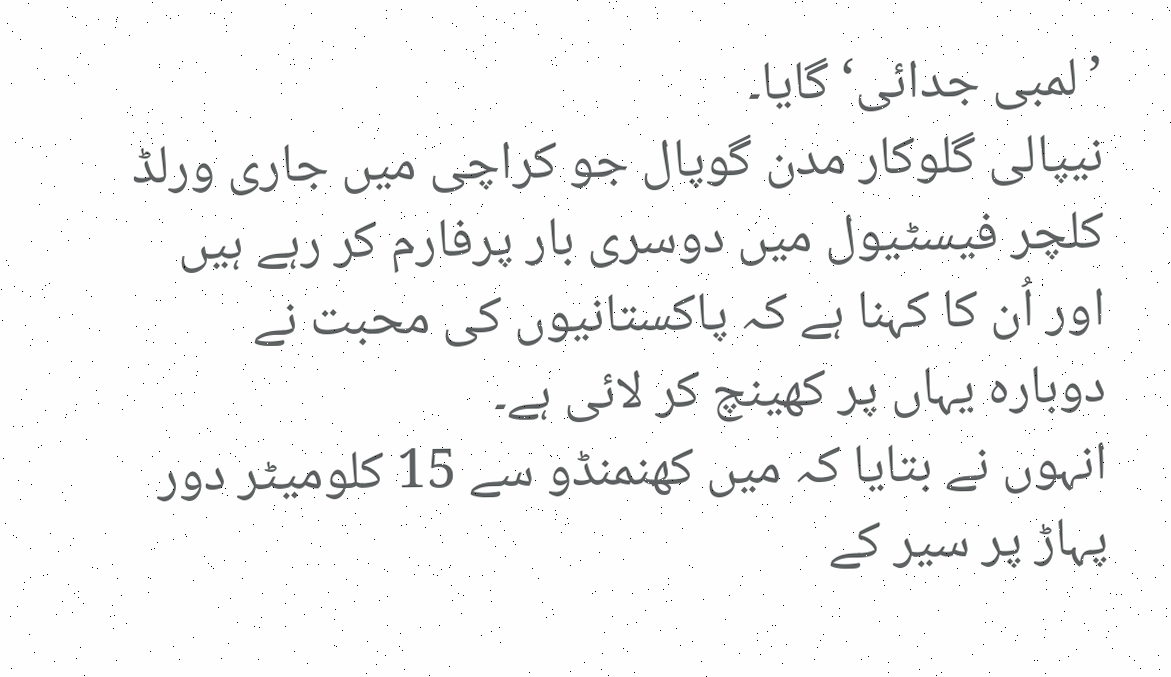’لمبی جدائی‘ گایا۔
نیپالی گلوکار مدن گوپال جو کراچی میں جاری ورلڈ کلچر فیسٹیول میں دوسری بار پرفارم کر رہے ہیں اور اُن کا کہنا ہے کہ پاکستانیوں کی محبت نے دوبارہ یہاں پر کھینچ کر لائی ہے۔
انہوں نے بتایا کہ میں کھنمنڈو سے 15 کلومیٹر دور پہاڑ پر سیر کے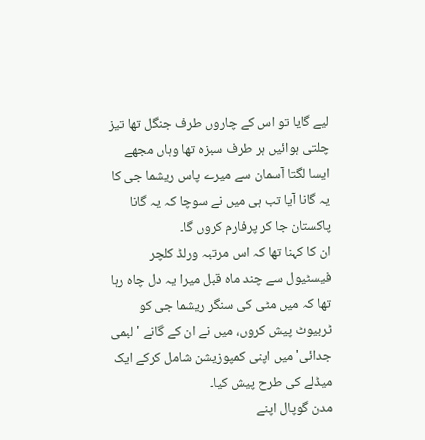لیے گایا تو اس کے چاروں طرف جنگل تھا تیز چلتی ہوائیں ہر طرف سبزہ تھا وہاں مجھے ایسا لگتا آسمان سے میرے پاس ریشما جی کا یہ گانا آیا تب ہی میں نے سوچا کہ یہ گانا پاکستان جا کر پرفارم کروں گا۔
ان کا کہنا تھا کہ اس مرتبہ ورلڈ کلچر فیسٹیول سے چند ماہ قبل میرا یہ دل چاہ رہا تھا کہ میں مٹی کی سنگر ریشما جی کو ٹربیوٹ پیش کروں، میں نے ان کے گانے 'لبمی جدائی' میں اپنی کمپوزیشن شامل کرکے ایک میڈلے کی طرح پیش کیا۔
مدن گوپال اپنے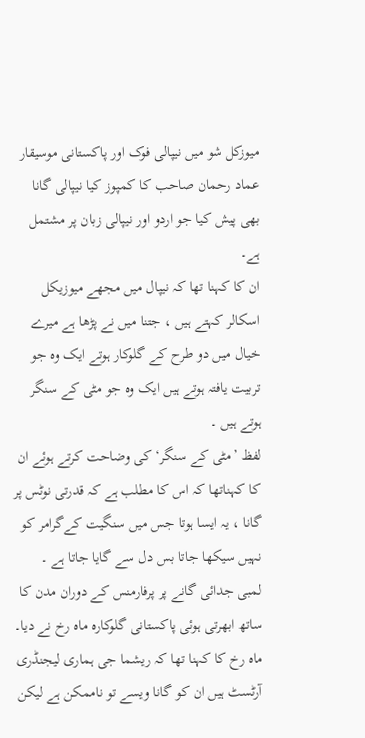میوزکل شو میں نیپالی فوک اور پاکستانی موسیقار عماد رحمان صاحب کا کمپوز کیا نیپالی گانا بھی پیش کیا جو اردو اور نیپالی زبان پر مشتمل ہے۔
ان کا کہنا تھا کہ نیپال میں مجھے میوزیکل اسکالر کہتے ہیں ، جتنا میں نے پڑھا ہے میرے خیال میں دو طرح کے گلوکار ہوتے ایک وہ جو تربیت یافتہ ہوتے ہیں ایک وہ جو مٹی کے سنگر ہوتے ہیں ۔
لفظ ’مٹی کے سنگر‘ کی وضاحت کرتے ہوئے ان کا کہناتھا کہ اس کا مطلب ہے کہ قدرتی نوٹس پر گانا ، یہ ایسا ہوتا جس میں سنگیت کےگرامر کو نہیں سیکھا جاتا بس دل سے گایا جاتا ہے ۔
لمبی جدائی گانے پر پرفارمنس کے دوران مدن کا ساتھ ابھرتی ہوئی پاکستانی گلوکارہ ماہ رخ نے دیا۔
ماہ رخ کا کہنا تھا کہ ریشما جی ہماری لیجنڈری آرٹسٹ ہیں ان کو گانا ویسے تو ناممکن ہے لیکن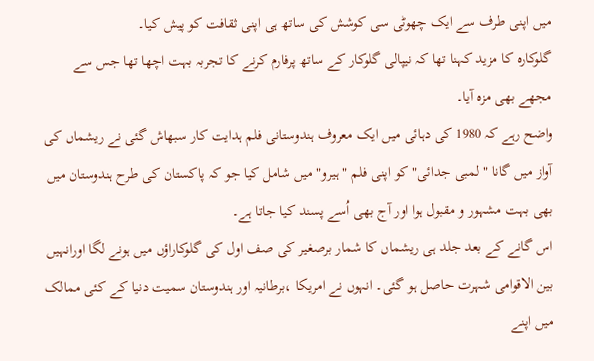میں اپنی طرف سے ایک چھوٹی سی کوشش کی ساتھ ہی اپنی ثقافت کو پیش کیا۔
گلوکارہ کا مزید کہنا تھا کہ نیپالی گلوکار کے ساتھ پرفارم کرنے کا تجربہ بہت اچھا تھا جس سے مجھے بھی مزہ آیا۔
واضح رہے کہ 1980 کی دہائی میں ایک معروف ہندوستانی فلم ہدایت کار سبھاش گئی نے ریشماں کی آواز میں گانا " لمبی جدائی" کو اپنی فلم " ہیرو" میں شامل کیا جو کہ پاکستان کی طرح ہندوستان میں بھی بہت مشہور و مقبول ہوا اور آج بھی اُسے پسند کیا جاتا ہے۔
اس گانے کے بعد جلد ہی ریشماں کا شمار برصغیر کی صف اول کی گلوکاراؤں میں ہونے لگا اورانہیں بین الاقوامی شہرت حاصل ہو گئی۔ انہوں نے امریکا ،برطانیہ اور ہندوستان سمیت دنیا کے کئی ممالک میں اپنے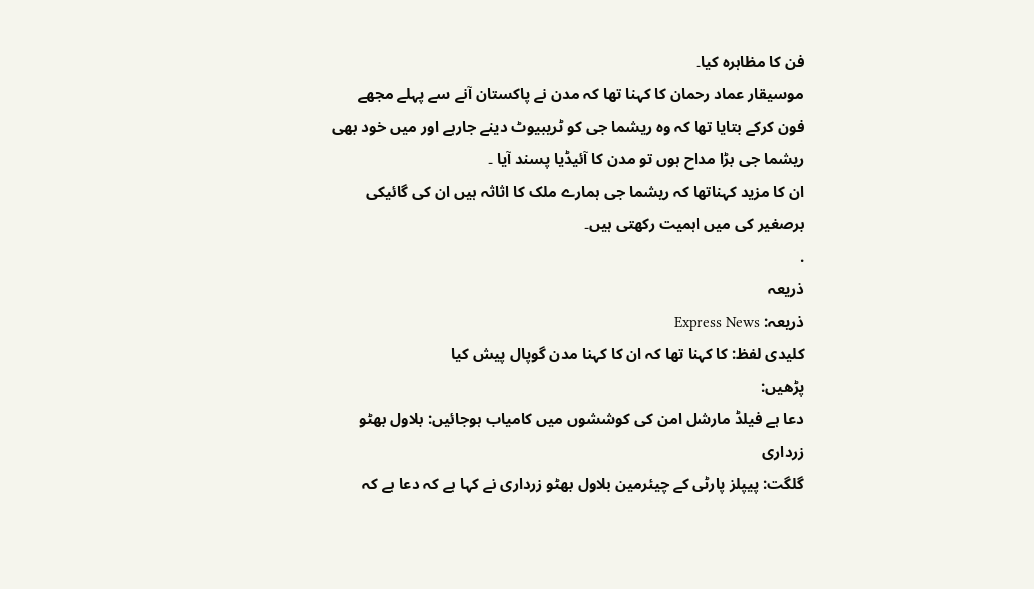فن کا مظاہرہ کیا۔
موسیقار عماد رحمان کا کہنا تھا کہ مدن نے پاکستان آنے سے پہلے مجھے فون کرکے بتایا تھا کہ وہ ریشما جی کو ٹریبیوٹ دینے جارہے اور میں خود بھی ریشما جی بڑا مداح ہوں تو مدن کا آئیڈیا پسند آیا ۔
ان کا مزید کہناتھا کہ ریشما جی ہمارے ملک کا اثاثہ ہیں ان کی گائیکی برصغیر کی میں اہمیت رکھتی ہیں۔
.
ذریعہ
ذریعہ: Express News
کلیدی لفظ: کا کہنا تھا کہ ان کا کہنا مدن گوپال پیش کیا
پڑھیں:
دعا ہے فیلڈ مارشل امن کی کوششوں میں کامیاب ہوجائیں: بلاول بھٹو زرداری
گلگت: پیپلز پارٹی کے چیئرمین بلاول بھٹو زرداری نے کہا ہے کہ دعا ہے کہ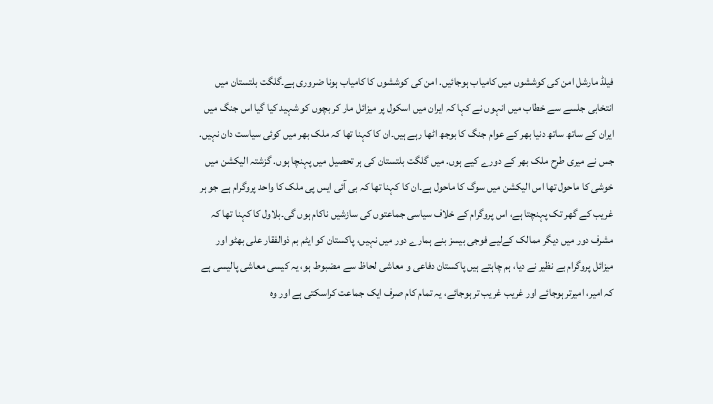فیلڈ مارشل امن کی کوششوں میں کامیاب ہوجائیں. امن کی کوششوں کا کامیاب ہونا ضروری ہے۔گلگت بلتستان میں انتخابی جلسے سے خطاب میں انہوں نے کہا کہ ایران میں اسکول پر میزائل مار کر بچوں کو شہید کیا گیا اس جنگ میں ایران کے ساتھ ساتھ دنیا بھر کے عوام جنگ کا بوجھ اٹھا رہے ہیں۔ان کا کہنا تھا کہ ملک بھر میں کوئی سیاست دان نہیں. جس نے میری طرح ملک بھر کے دورے کیے ہوں. میں گلگت بلتستان کی ہر تحصیل میں پہنچا ہوں. گزشتہ الیکشن میں خوشی کا ماحول تھا اس الیکشن میں سوگ کا ماحول ہے۔ان کا کہنا تھا کہ بی آئی ایس پی ملک کا واحد پروگرام ہے جو ہر غریب کے گھر تک پہنچتا ہے، اس پروگرام کے خلاف سیاسی جماعتوں کی سازشیں ناکام ہوں گی۔بلاول کا کہنا تھا کہ مشرف دور میں دیگر ممالک کےلیے فوجی بیسز بنے ہمارے دور میں نہیں، پاکستان کو ایٹم بم ذوالفقار علی بھٹو اور میزائل پروگرام بے نظیر نے دیا، ہم چاہتے ہیں پاکستان دفاعی و معاشی لحاظ سے مضبوط ہو، یہ کیسی معاشی پالیسی ہے کہ امیر، امیرتر ہوجائے اور غریب غریب تر ہوجائے، یہ تمام کام صرف ایک جماعت کراسکتی ہے اور وہ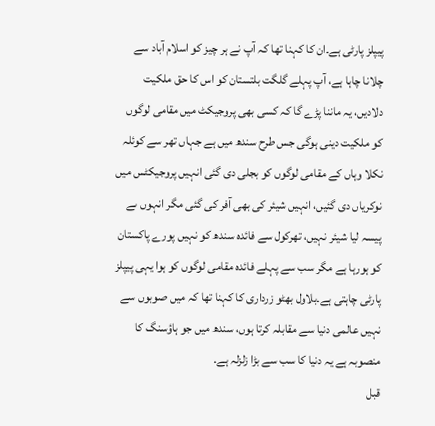پیپلز پارٹی ہے۔ان کا کہنا تھا کہ آپ نے ہر چیز کو اسلام آباد سے چلانا چاہا ہے، آپ پہلے گلگت بلتستان کو اس کا حق ملکیت دلادیں، یہ ماننا پڑے گا کہ کسی بھی پروجیکٹ میں مقامی لوگوں کو ملکیت دینی ہوگی جس طرح سندھ میں ہے جہاں تھر سے کوئلہ نکلا وہاں کے مقامی لوگوں کو بجلی دی گئی انہیں پروجیکٹس میں نوکریاں دی گئیں، انہیں شیئر کی بھی آفر کی گئی مگر انہوں ںے پیسہ لیا شیئر نہیں، تھرکول سے فائدہ سندھ کو نہیں پورے پاکستان کو ہورہا ہے مگر سب سے پہلے فائدہ مقامی لوگوں کو ہوا یہی پیپلز پارٹی چاہتی ہے۔بلاول بھٹو زرداری کا کہنا تھا کہ میں صوبوں سے نہیں عالمی دنیا سے مقابلہ کرتا ہوں، سندھ میں جو ہاؤسنگ کا منصوبہ ہے یہ دنیا کا سب سے بڑا زلزلہ ہے.
قبل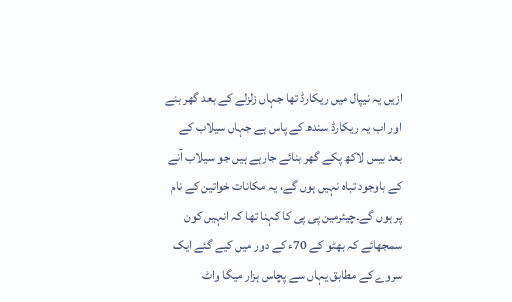ازیں یہ نیپال میں ریکارڈ تھا جہاں زلزلے کے بعد گھر بنے اور اب یہ ریکارڈ سندھ کے پاس ہے جہاں سیلاب کے بعد بیس لاکھ پکے گھر بنائے جارہے ہیں جو سیلاب آنے کے باوجود تباہ نہیں ہوں گے، یہ مکانات خواتین کے نام پر ہوں گے۔چیئرمین پی پی کا کہنا تھا کہ انہیں کون سمجھائے کہ بھٹو کے 70ء کے دور میں کیے گئے ایک سروے کے مطابق یہاں سے پچاس ہزار میگا واٹ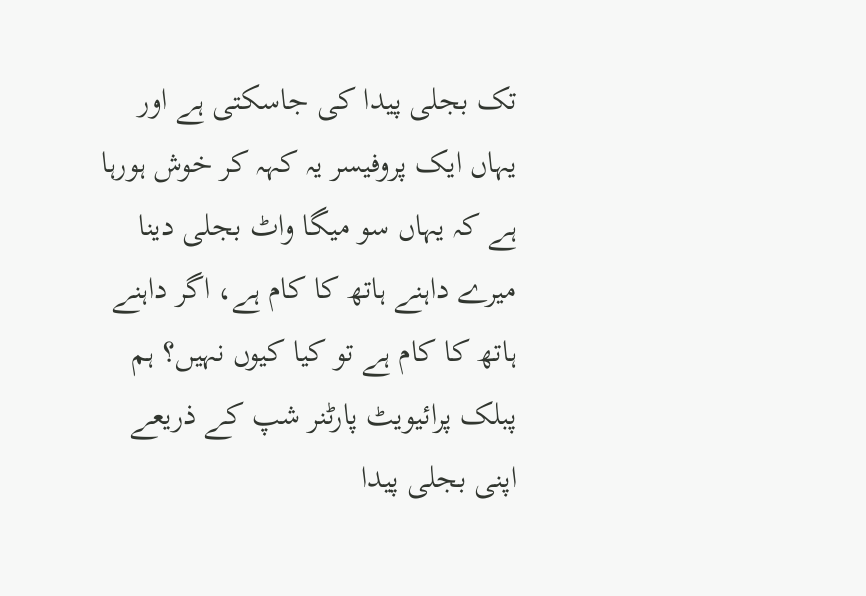تک بجلی پیدا کی جاسکتی ہے اور یہاں ایک پروفیسر یہ کہہ کر خوش ہورہا ہے کہ یہاں سو میگا واٹ بجلی دینا میرے داہنے ہاتھ کا کام ہے، اگر داہنے ہاتھ کا کام ہے تو کیا کیوں نہیں؟ ہم پبلک پرائیویٹ پارٹنر شپ کے ذریعے اپنی بجلی پیدا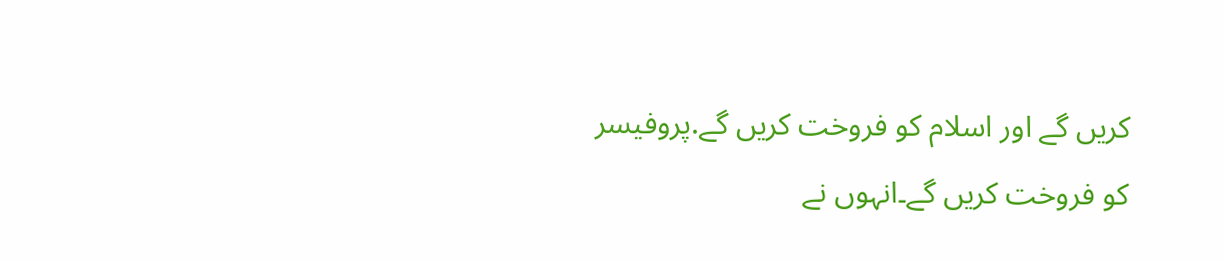کریں گے اور اسلام کو فروخت کریں گے.پروفیسر کو فروخت کریں گے۔انہوں نے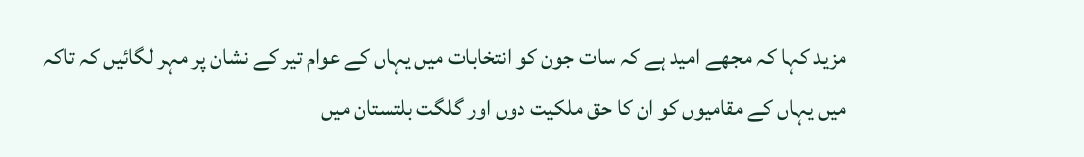مزید کہا کہ مجھے امید ہے کہ سات جون کو انتخابات میں یہاں کے عوام تیر کے نشان پر مہر لگائیں کہ تاکہ میں یہاں کے مقامیوں کو ان کا حق ملکیت دوں اور گلگت بلتستان میں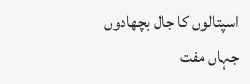اسپتالوں کا جال بچھادوں جہاں مفت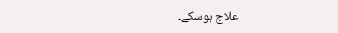علاج ہوسکے۔